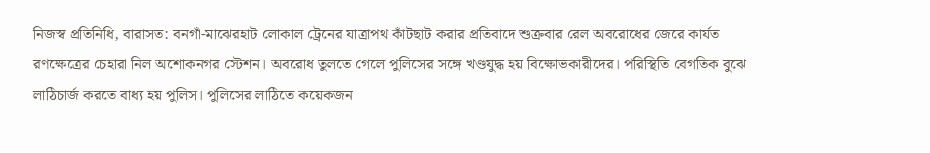নিজস্ব প্রতিনিধি, বারাসত: বনগাঁ-মাঝেরহাট লোকাল ট্রেনের যাত্রাপথ কাঁটছাট করার প্রতিবাদে শুক্রবার রেল অবরোধের জেরে কার্যত রণক্ষেত্রের চেহারা নিল অশোকনগর স্টেশন। অবরোধ তুলতে গেলে পুলিসের সঙ্গে খণ্ডযুদ্ধ হয় বিক্ষোভকারীদের। পরিস্থিতি বেগতিক বুঝে লাঠিচার্জ করতে বাধ্য হয় পুলিস। পুলিসের লাঠিতে কয়েকজন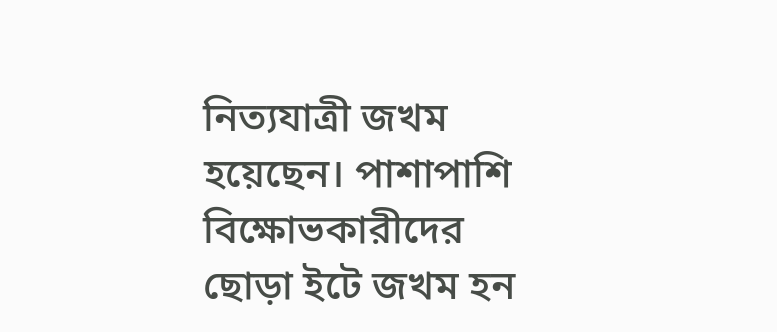নিত্যযাত্রী জখম হয়েছেন। পাশাপাশি বিক্ষোভকারীদের ছোড়া ইটে জখম হন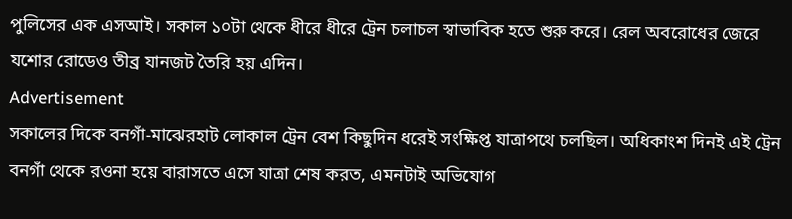পুলিসের এক এসআই। সকাল ১০টা থেকে ধীরে ধীরে ট্রেন চলাচল স্বাভাবিক হতে শুরু করে। রেল অবরোধের জেরে যশোর রোডেও তীব্র যানজট তৈরি হয় এদিন।
Advertisement
সকালের দিকে বনগাঁ-মাঝেরহাট লোকাল ট্রেন বেশ কিছুদিন ধরেই সংক্ষিপ্ত যাত্রাপথে চলছিল। অধিকাংশ দিনই এই ট্রেন বনগাঁ থেকে রওনা হয়ে বারাসতে এসে যাত্রা শেষ করত, এমনটাই অভিযোগ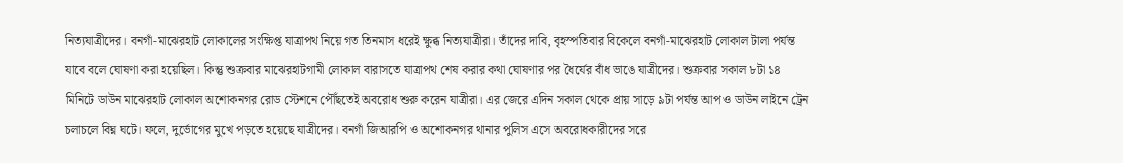নিত্যযাত্রীদের। বনগাঁ-মাঝেরহাট লোকালের সংক্ষিপ্ত যাত্রাপথ নিয়ে গত তিনমাস ধরেই ক্ষুব্ধ নিত্যযাত্রীরা। তাঁদের দাবি, বৃহস্পতিবার বিকেলে বনগাঁ-মাঝেরহাট লোকাল টালা পর্যন্ত যাবে বলে ঘোষণা করা হয়েছিল। কিন্তু শুক্রবার মাঝেরহাটগামী লোকাল বারাসতে যাত্রাপথ শেষ করার কথা ঘোষণার পর ধৈর্যের বাঁধ ভাঙে যাত্রীদের। শুক্রবার সকাল ৮টা ১৪ মিনিটে ডাউন মাঝেরহাট লোকাল অশোকনগর রোড স্টেশনে পৌঁছতেই অবরোধ শুরু করেন যাত্রীরা। এর জেরে এদিন সকাল থেকে প্রায় সাড়ে ৯টা পর্যন্ত আপ ও ডাউন লাইনে ট্রেন চলাচলে বিঘ্ন ঘটে। ফলে, দুর্ভোগের মুখে পড়তে হয়েছে যাত্রীদের। বনগাঁ জিআরপি ও অশোকনগর থানার পুলিস এসে অবরোধকারীদের সরে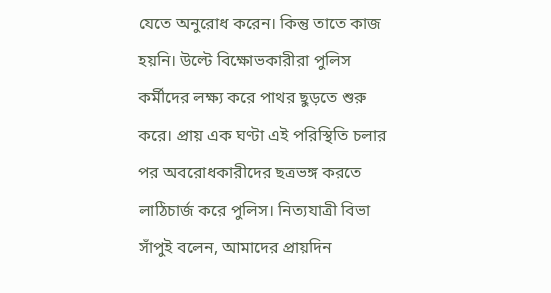যেতে অনুরোধ করেন। কিন্তু তাতে কাজ হয়নি। উল্টে বিক্ষোভকারীরা পুলিস কর্মীদের লক্ষ্য করে পাথর ছুড়তে শুরু করে। প্রায় এক ঘণ্টা এই পরিস্থিতি চলার পর অবরোধকারীদের ছত্রভঙ্গ করতে লাঠিচার্জ করে পুলিস। নিত্যযাত্রী বিভা সাঁপুই বলেন, আমাদের প্রায়দিন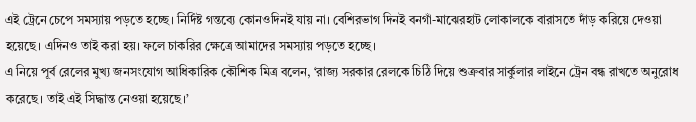এই ট্রেনে চেপে সমস্যায় পড়তে হচ্ছে। নির্দিষ্ট গন্তব্যে কোনওদিনই যায় না। বেশিরভাগ দিনই বনগাঁ-মাঝেরহাট লোকালকে বারাসতে দাঁড় করিয়ে দেওয়া হয়েছে। এদিনও তাই করা হয়। ফলে চাকরির ক্ষেত্রে আমাদের সমস্যায় পড়তে হচ্ছে।
এ নিয়ে পূর্ব রেলের মুখ্য জনসংযোগ আধিকারিক কৌশিক মিত্র বলেন, ‘রাজ্য সরকার রেলকে চিঠি দিয়ে শুক্রবার সার্কুলার লাইনে ট্রেন বন্ধ রাখতে অনুরোধ করেছে। তাই এই সিদ্ধান্ত নেওয়া হয়েছে।’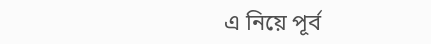এ নিয়ে পূর্ব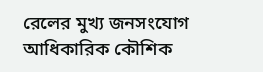রেলের মুখ্য জনসংযোগ আধিকারিক কৌশিক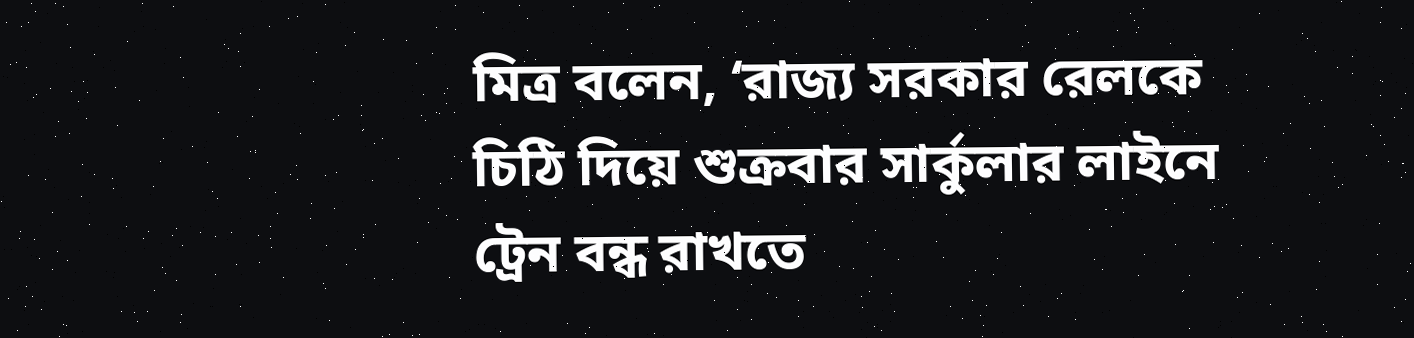মিত্র বলেন, ‘রাজ্য সরকার রেলকে চিঠি দিয়ে শুক্রবার সার্কুলার লাইনে ট্রেন বন্ধ রাখতে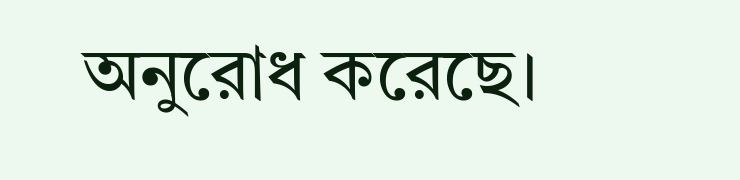অনুরোধ করেছে।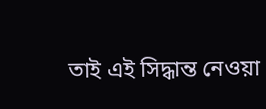তাই এই সিদ্ধান্ত নেওয়া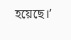হয়েছে।’